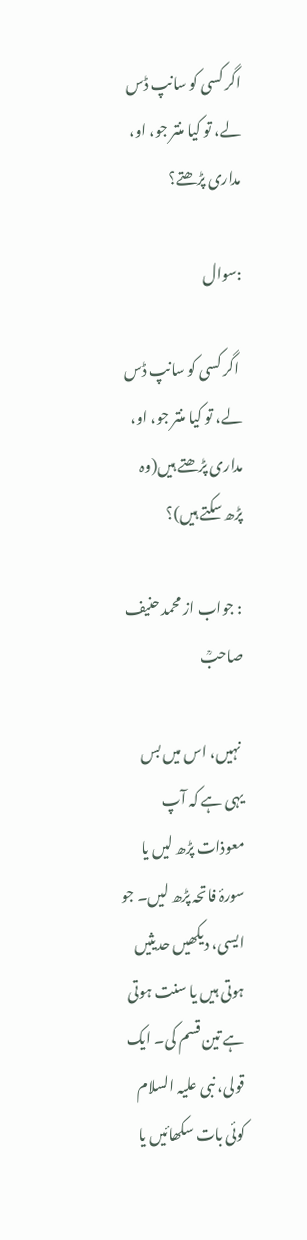اگر کسی کو سانپ ڈس لے، تو کیا منتر جو، او، مداری پڑھتے؟

:سوال

 اگر کسی کو سانپ ڈس لے، تو کیا منتر جو، او، مداری پڑھتے ہیں(وہ پڑھ سکتے ہیں)؟

: جواب از محمد حنیف صاحبؒ

 نہیں، اس میں بس یہی ہے کہ آپ معوذات پڑھ لیں یا سورۂ فاتحہ پڑھ لیں۔ جو ایسی، دیکھیں حدیثیں ہوتی ہیں یا سنت ہوتی ہے تین قسم کی۔ ایک قولی، نبی علیہ السلام کوئی بات سکھائیں یا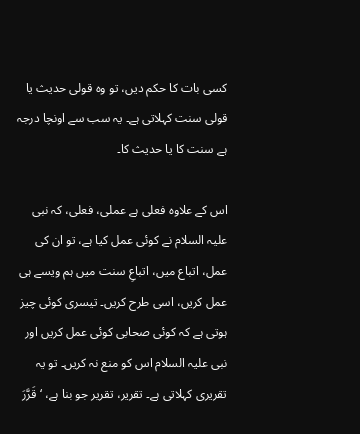کسی بات کا حکم دیں، تو وہ قولی حدیث یا قولی سنت کہلاتی ہے۔ یہ سب سے اونچا درجہ ہے سنت کا یا حدیث کا۔

اس کے علاوہ فعلی ہے عملی، فعلی، کہ نبی علیہ السلام نے کوئی عمل کیا ہے، تو ان کی عمل، اتباع میں، اتباعِ سنت میں ہم ویسے ہی عمل کریں، اسی طرح کریں۔ تیسری کوئی چیز ہوتی ہے کہ کوئی صحابی کوئی عمل کریں اور نبی علیہ السلام اس کو منع نہ کریں۔ تو یہ تقریری کہلاتی ہے۔ تقریر، تقریر جو بنا ہے، ‘قَرَّرَ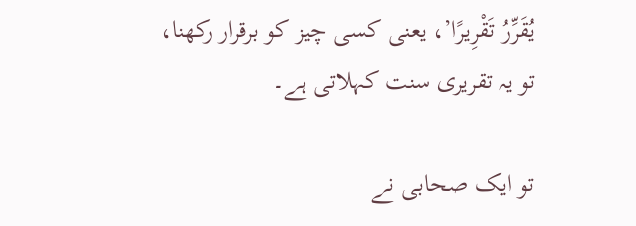یُقَرِّرُ تَقْرِیرًا’، یعنی کسی چیز کو برقرار رکھنا، تو یہ تقریری سنت کہلاتی ہے۔

تو ایک صحابی نے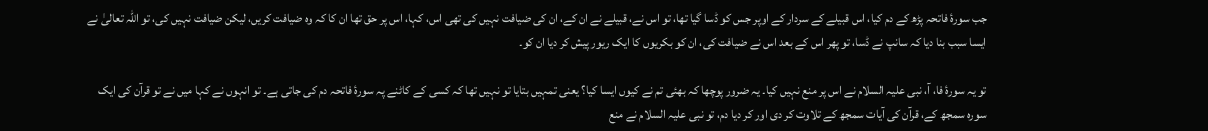جب سورۂ فاتحہ پڑھ کے دم کیا، اس قبیلے کے سردار کے اوپر جس کو ڈسا گیا تھا، تو اس نے، قبیلے نے ان کے، ان کی ضیافت نہیں کی تھی اس، کہا، اس پر حق تھا ان کا کہ وہ ضیافت کریں، لیکن ضیافت نہیں کی، تو اللہ تعالیٰ نے ایسا سبب بنا دیا کہ سانپ نے ڈسا، تو پھر اس کے بعد اس نے ضیافت کی، ان کو بکریوں کا ایک ریور پیش کر دیا ان کو۔

تو یہ سورۂ فا، آ، نبی علیہ السلام نے اس پر منع نہیں کیا۔ یہ ضرور پوچھا کہ بھئی تم نے کیوں ایسا کیا؟ یعنی تمہیں بتایا تو نہیں تھا کہ کسی کے کاٹنے پہ سورۂ فاتحہ دم کی جاتی ہے۔ تو انہوں نے کہا میں نے تو قرآن کی ایک سورہ سمجھ کے، قرآن کی آیات سمجھ کے تلاوت کر دی اور کر دیا دم، تو نبی علیہ السلام نے منع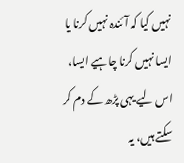نہیں کیا کہ آئندہ نہیں کرنا یا ایسا نہیں کرنا چاہیے ایسا، اس لیے یہی پڑھ کے دم کر سکتے ہیں، یہ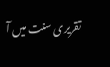تقریری سنت میں آ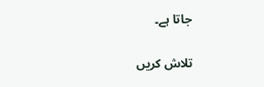جاتا ہے۔

تلاش کریں